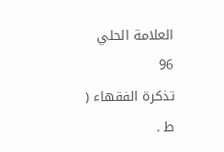العلامة الحلي
96
تذكرة الفقهاء ( ط .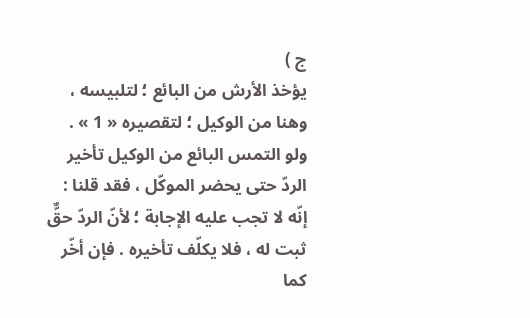ج )
يؤخذ الأرش من البائع ؛ لتلبيسه ، وهنا من الوكيل ؛ لتقصيره « 1 » . ولو التمس البائع من الوكيل تأخير الردّ حتى يحضر الموكّل ، فقد قلنا : إنّه لا تجب عليه الإجابة ؛ لأنّ الردّ حقٌّ ثبت له ، فلا يكلّف تأخيره . فإن أخّر كما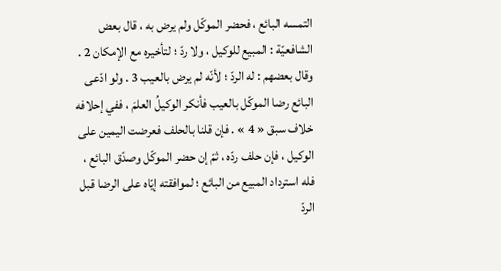التمسه البائع ، فحضر الموكّل ولم يرض به ، قال بعض الشافعيّة : المبيع للوكيل ، ولا ردّ ؛ لتأخيره مع الإمكان 2 . وقال بعضهم : له الردّ ؛ لأنّه لم يرض بالعيب 3 . ولو ادّعى البائع رضا الموكّل بالعيب فأنكر الوكيلُ العلمَ ، ففي إحلافه خلاف سبق « 4 » . فإن قلنا بالحلف فعرضت اليمين على الوكيل ، فإن حلف ردّه ، ثمّ إن حضر الموكّل وصدّق البائع ، فله استرداد المبيع من البائع ؛ لموافقته إيّاه على الرضا قبل الردّ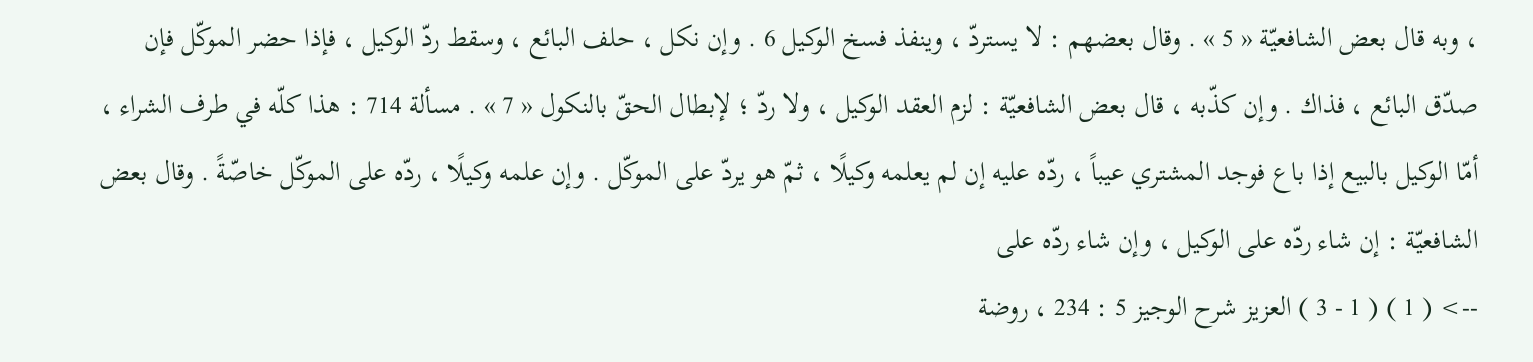، وبه قال بعض الشافعيّة « 5 » . وقال بعضهم : لا يستردّ ، وينفذ فسخ الوكيل 6 . وإن نكل ، حلف البائع ، وسقط ردّ الوكيل ، فإذا حضر الموكّل فإن صدّق البائع ، فذاك . وإن كذّبه ، قال بعض الشافعيّة : لزم العقد الوكيل ، ولا ردّ ؛ لإبطال الحقّ بالنكول « 7 » . مسألة 714 : هذا كلّه في طرف الشراء ، أمّا الوكيل بالبيع إذا باع فوجد المشتري عيباً ، ردّه عليه إن لم يعلمه وكيلًا ، ثمّ هو يردّ على الموكّل . وإن علمه وكيلًا ، ردّه على الموكّل خاصّةً . وقال بعض الشافعيّة : إن شاء ردّه على الوكيل ، وإن شاء ردّه على
--> ( 1 ) ( 1 - 3 ) العزيز شرح الوجيز 5 : 234 ، روضة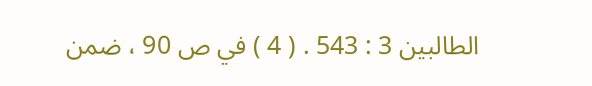الطالبين 3 : 543 . ( 4 ) في ص 90 ، ضمن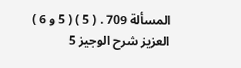المسألة 709 . ( 5 ) ( 5 و 6 ) العزيز شرح الوجيز 5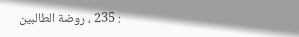: 235 ، روضة الطالبين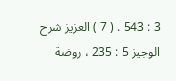3 : 543 . ( 7 ) العزيز شرح الوجيز 5 : 235 ، روضة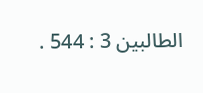الطالبين 3 : 544 .